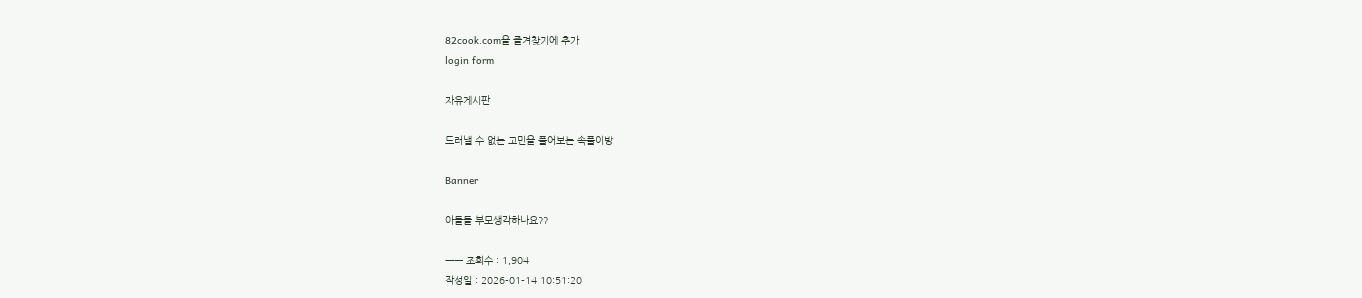82cook.com을 즐겨찾기에 추가
login form

자유게시판

드러낼 수 없는 고민을 풀어보는 속풀이방

Banner

아들들 부모생각하나요??

ㅡㅡ 조회수 : 1,904
작성일 : 2026-01-14 10:51:20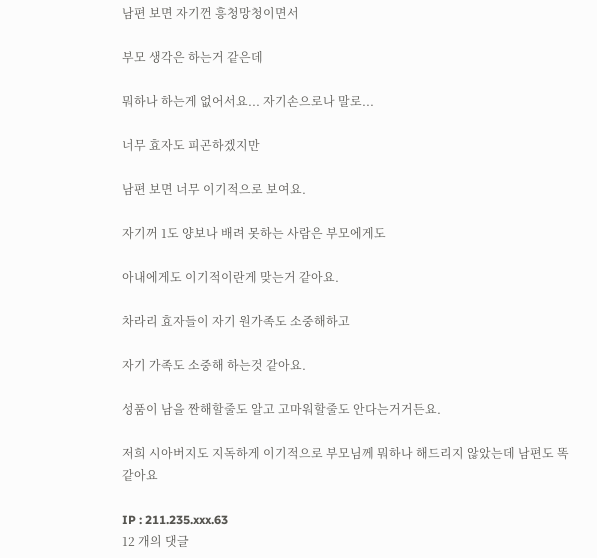남편 보면 자기껀 흥청망청이면서

부모 생각은 하는거 같은데

뭐하나 하는게 없어서요... 자기손으로나 말로...

너무 효자도 피곤하겠지만

남편 보면 너무 이기적으로 보여요.

자기꺼 1도 양보나 배려 못하는 사람은 부모에게도

아내에게도 이기적이란게 맞는거 같아요.

차라리 효자들이 자기 원가족도 소중해하고

자기 가족도 소중해 하는것 같아요.

성품이 남을 짠해할줄도 알고 고마워할줄도 안다는거거든요.

저희 시아버지도 지독하게 이기적으로 부모님께 뭐하나 해드리지 않았는데 남편도 똑같아요

IP : 211.235.xxx.63
12 개의 댓글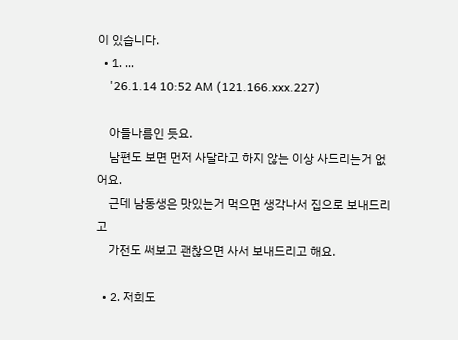이 있습니다.
  • 1. ...
    '26.1.14 10:52 AM (121.166.xxx.227)

    아들나름인 듯요.
    남편도 보면 먼저 사달라고 하지 않는 이상 사드리는거 없어요.
    근데 남동생은 맛있는거 먹으면 생각나서 집으로 보내드리고
    가전도 써보고 괜찮으면 사서 보내드리고 해요.

  • 2. 저희도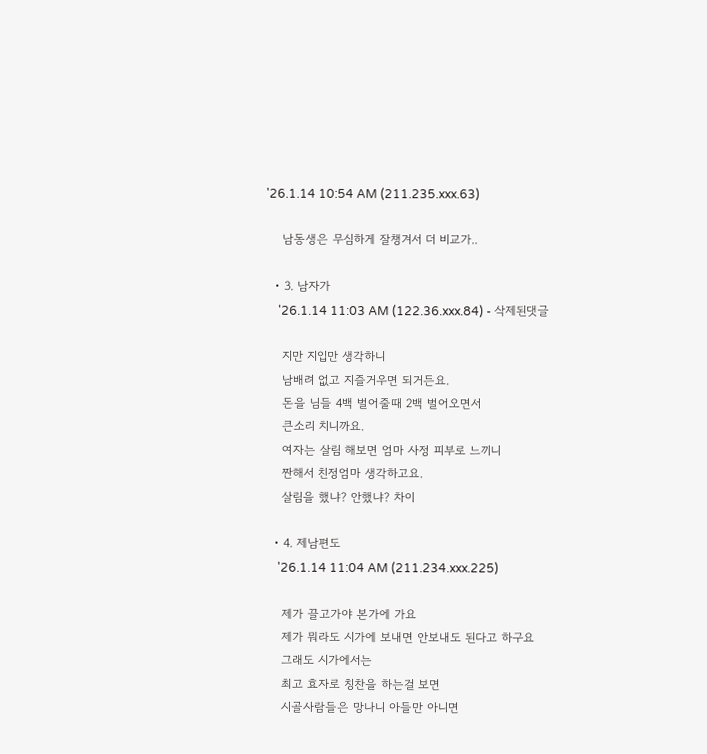'26.1.14 10:54 AM (211.235.xxx.63)

    남동생은 무심하게 잘챙겨서 더 비교가..

  • 3. 남자가
    '26.1.14 11:03 AM (122.36.xxx.84) - 삭제된댓글

    지만 지입만 생각하니
    남배려 없고 지즐거우면 되거든요.
    돈을 님들 4백 벌어줄때 2백 벌어오면서
    큰소리 치니까요.
    여자는 살림 해보면 엄마 사정 피부로 느끼니
    짠해서 친정엄마 생각하고요.
    살림을 했냐? 안했냐? 차이

  • 4. 제남편도
    '26.1.14 11:04 AM (211.234.xxx.225)

    제가 끌고가야 본가에 가요
    제가 뭐라도 시가에 보내면 안보내도 된다고 하구요
    그래도 시가에서는
    최고 효자로 칭찬을 하는걸 보면
    시골사람들은 망나니 아들만 아니면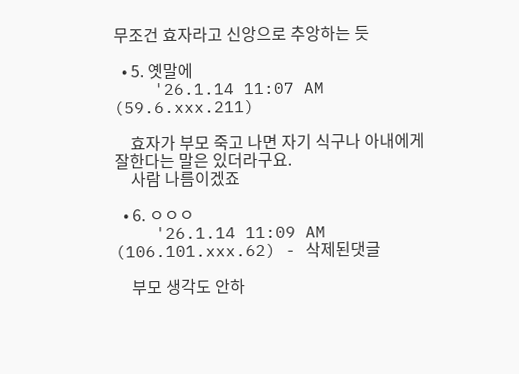무조건 효자라고 신앙으로 추앙하는 듯

  • 5. 옛말에
    '26.1.14 11:07 AM (59.6.xxx.211)

    효자가 부모 죽고 나면 자기 식구나 아내에게 잘한다는 말은 있더라구요.
    사람 나름이겠죠

  • 6. ㅇㅇㅇ
    '26.1.14 11:09 AM (106.101.xxx.62) - 삭제된댓글

    부모 생각도 안하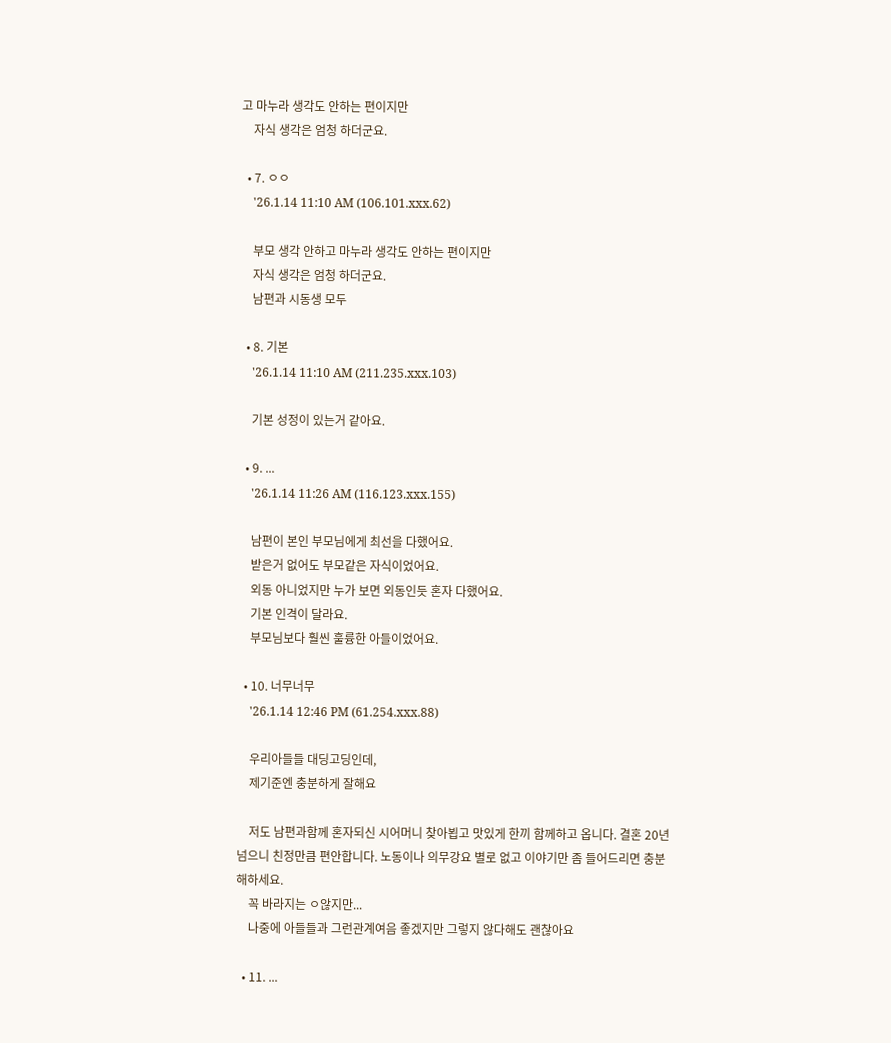고 마누라 생각도 안하는 편이지만
    자식 생각은 엄청 하더군요.

  • 7. ㅇㅇ
    '26.1.14 11:10 AM (106.101.xxx.62)

    부모 생각 안하고 마누라 생각도 안하는 편이지만
    자식 생각은 엄청 하더군요.
    남편과 시동생 모두

  • 8. 기본
    '26.1.14 11:10 AM (211.235.xxx.103)

    기본 성정이 있는거 같아요.

  • 9. ...
    '26.1.14 11:26 AM (116.123.xxx.155)

    남편이 본인 부모님에게 최선을 다했어요.
    받은거 없어도 부모같은 자식이었어요.
    외동 아니었지만 누가 보면 외동인듯 혼자 다했어요.
    기본 인격이 달라요.
    부모님보다 훨씬 훌륭한 아들이었어요.

  • 10. 너무너무
    '26.1.14 12:46 PM (61.254.xxx.88)

    우리아들들 대딩고딩인데,
    제기준엔 충분하게 잘해요

    저도 남편과함께 혼자되신 시어머니 찾아뵙고 맛있게 한끼 함께하고 옵니다. 결혼 20년 넘으니 친정만큼 편안합니다. 노동이나 의무강요 별로 없고 이야기만 좀 들어드리면 충분해하세요.
    꼭 바라지는 ㅇ않지만...
    나중에 아들들과 그런관계여음 좋겠지만 그렇지 않다해도 괜찮아요

  • 11. ...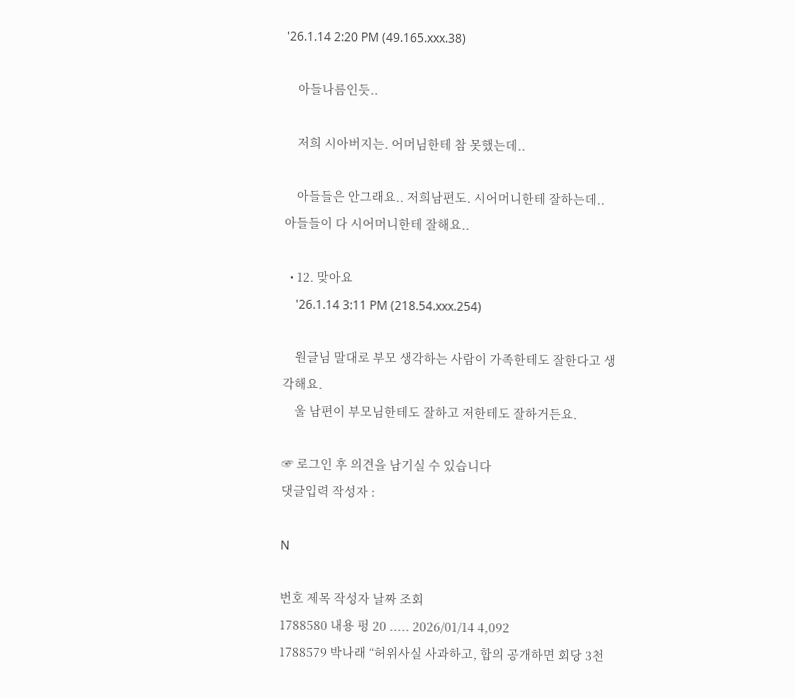'26.1.14 2:20 PM (49.165.xxx.38)

    아들나름인듯..

    저희 시아버지는. 어머님한테 참 못했는데..

    아들들은 안그래요.. 저희남편도. 시어머니한테 잘하는데.. 아들들이 다 시어머니한테 잘해요..

  • 12. 맞아요
    '26.1.14 3:11 PM (218.54.xxx.254)

    원글님 말대로 부모 생각하는 사람이 가족한테도 잘한다고 생각해요.
    울 남편이 부모님한테도 잘하고 저한테도 잘하거든요.

☞ 로그인 후 의견을 남기실 수 있습니다
댓글입력 작성자 :

N

번호 제목 작성자 날짜 조회
1788580 내용 펑 20 ..... 2026/01/14 4,092
1788579 박나래 “허위사실 사과하고, 합의 공개하면 회당 3천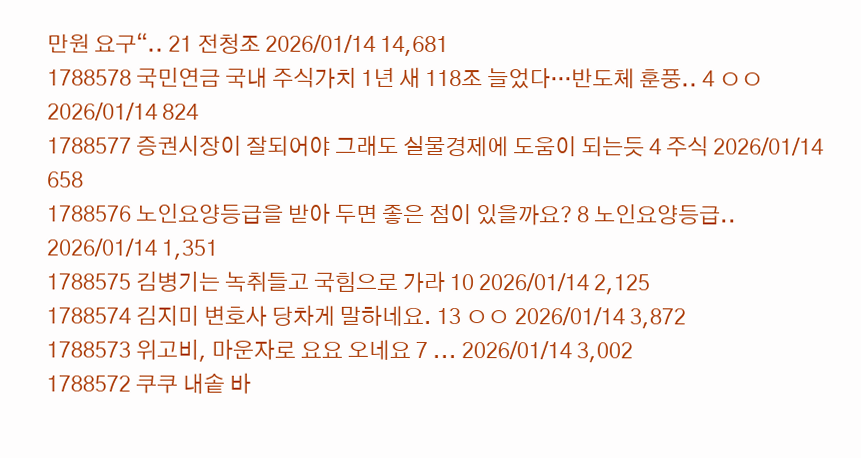만원 요구“.. 21 전청조 2026/01/14 14,681
1788578 국민연금 국내 주식가치 1년 새 118조 늘었다···반도체 훈풍.. 4 ㅇㅇ 2026/01/14 824
1788577 증권시장이 잘되어야 그래도 실물경제에 도움이 되는듯 4 주식 2026/01/14 658
1788576 노인요양등급을 받아 두면 좋은 점이 있을까요? 8 노인요양등급.. 2026/01/14 1,351
1788575 김병기는 녹취들고 국힘으로 가라 10 2026/01/14 2,125
1788574 김지미 변호사 당차게 말하네요. 13 ㅇㅇ 2026/01/14 3,872
1788573 위고비, 마운자로 요요 오네요 7 ... 2026/01/14 3,002
1788572 쿠쿠 내솥 바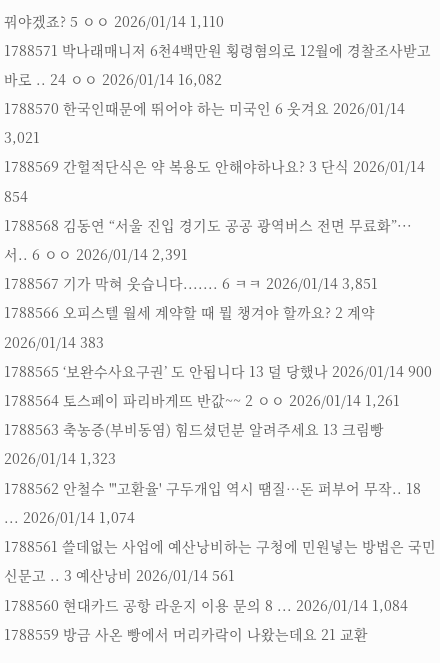꿔야겠죠? 5 ㅇㅇ 2026/01/14 1,110
1788571 박나래매니저 6천4백만원 횡령혐의로 12월에 경찰조사받고 바로 .. 24 ㅇㅇ 2026/01/14 16,082
1788570 한국인때문에 뛰어야 하는 미국인 6 웃겨요 2026/01/14 3,021
1788569 간헐적단식은 약 복용도 안해야하나요? 3 단식 2026/01/14 854
1788568 김동연 “서울 진입 경기도 공공 광역버스 전면 무료화”··· 서.. 6 ㅇㅇ 2026/01/14 2,391
1788567 기가 막혀 웃습니다....... 6 ㅋㅋ 2026/01/14 3,851
1788566 오피스텔 월세 계약할 때 뭘 챙겨야 할까요? 2 계약 2026/01/14 383
1788565 ‘보완수사요구권’ 도 안됩니다 13 덜 당했나 2026/01/14 900
1788564 토스페이 파리바게뜨 반값~~ 2 ㅇㅇ 2026/01/14 1,261
1788563 축농증(부비동염) 힘드셨던분 알려주세요 13 크림빵 2026/01/14 1,323
1788562 안철수 "'고환율' 구두개입 역시 땜질…돈 퍼부어 무작.. 18 ... 2026/01/14 1,074
1788561 쓸데없는 사업에 예산낭비하는 구청에 민원넣는 방법은 국민신문고 .. 3 예산낭비 2026/01/14 561
1788560 현대카드 공항 라운지 이용 문의 8 ... 2026/01/14 1,084
1788559 방금 사온 빵에서 머리카락이 나왔는데요 21 교환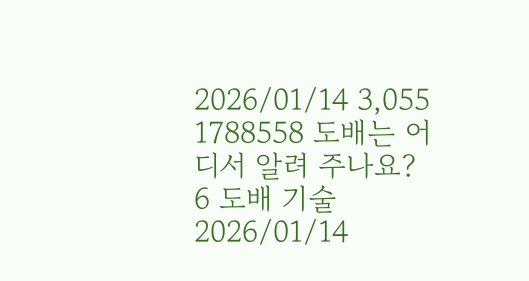2026/01/14 3,055
1788558 도배는 어디서 알려 주나요? 6 도배 기술 2026/01/14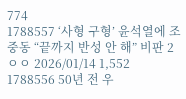774
1788557 ‘사형 구형’ 윤석열에 조중동 “끝까지 반성 안 해” 비판 2 ㅇㅇ 2026/01/14 1,552
1788556 50년 전 우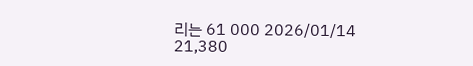리는 61 000 2026/01/14 21,380